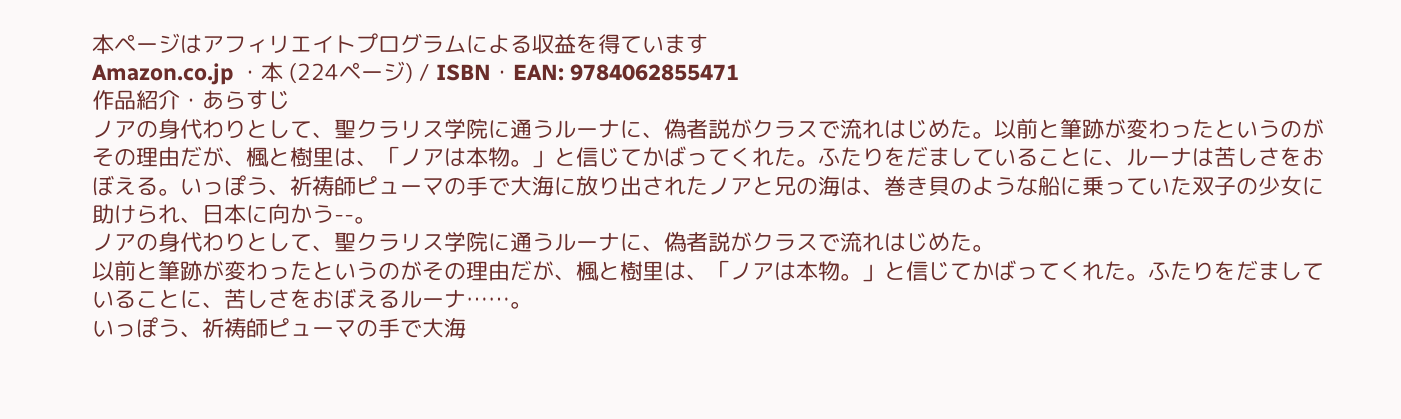本ページはアフィリエイトプログラムによる収益を得ています
Amazon.co.jp ・本 (224ページ) / ISBN・EAN: 9784062855471
作品紹介・あらすじ
ノアの身代わりとして、聖クラリス学院に通うルーナに、偽者説がクラスで流れはじめた。以前と筆跡が変わったというのがその理由だが、楓と樹里は、「ノアは本物。」と信じてかばってくれた。ふたりをだましていることに、ルーナは苦しさをおぼえる。いっぽう、祈祷師ピューマの手で大海に放り出されたノアと兄の海は、巻き貝のような船に乗っていた双子の少女に助けられ、日本に向かう--。
ノアの身代わりとして、聖クラリス学院に通うルーナに、偽者説がクラスで流れはじめた。
以前と筆跡が変わったというのがその理由だが、楓と樹里は、「ノアは本物。」と信じてかばってくれた。ふたりをだましていることに、苦しさをおぼえるルーナ……。
いっぽう、祈祷師ピューマの手で大海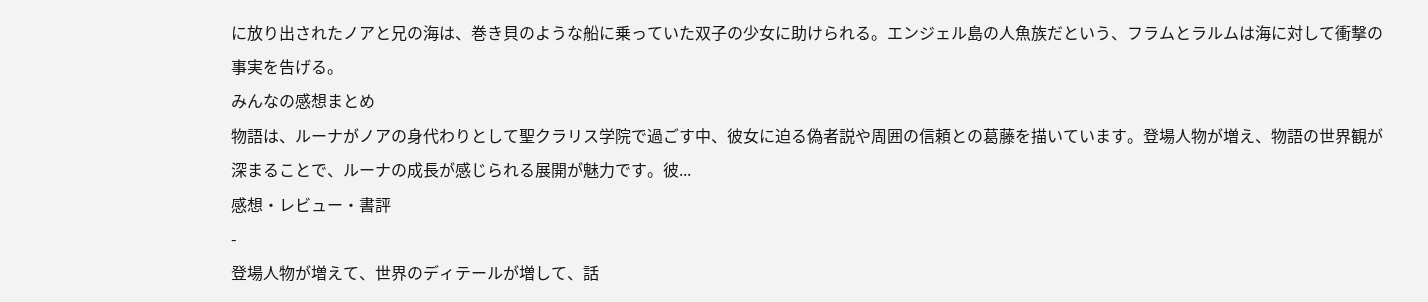に放り出されたノアと兄の海は、巻き貝のような船に乗っていた双子の少女に助けられる。エンジェル島の人魚族だという、フラムとラルムは海に対して衝撃の事実を告げる。
みんなの感想まとめ
物語は、ルーナがノアの身代わりとして聖クラリス学院で過ごす中、彼女に迫る偽者説や周囲の信頼との葛藤を描いています。登場人物が増え、物語の世界観が深まることで、ルーナの成長が感じられる展開が魅力です。彼...
感想・レビュー・書評
-
登場人物が増えて、世界のディテールが増して、話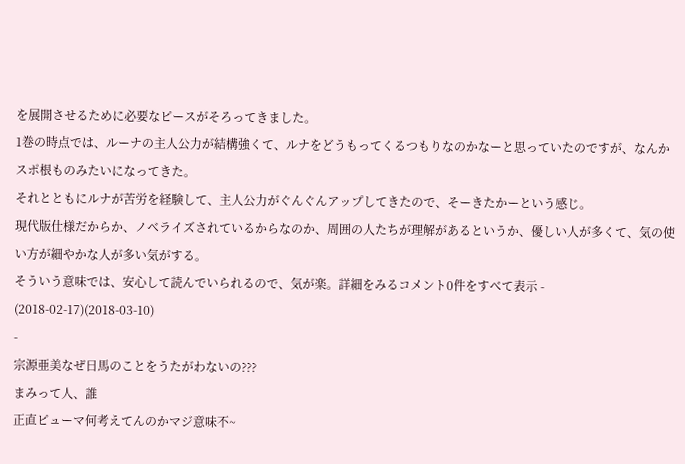を展開させるために必要なピースがそろってきました。
1巻の時点では、ルーナの主人公力が結構強くて、ルナをどうもってくるつもりなのかなーと思っていたのですが、なんかスポ根ものみたいになってきた。
それとともにルナが苦労を経験して、主人公力がぐんぐんアップしてきたので、そーきたかーという感じ。
現代版仕様だからか、ノベライズされているからなのか、周囲の人たちが理解があるというか、優しい人が多くて、気の使い方が細やかな人が多い気がする。
そういう意味では、安心して読んでいられるので、気が楽。詳細をみるコメント0件をすべて表示 -
(2018-02-17)(2018-03-10)
-
宗源亜美なぜ日馬のことをうたがわないの???
まみって人、誰
正直ピューマ何考えてんのかマジ意味不~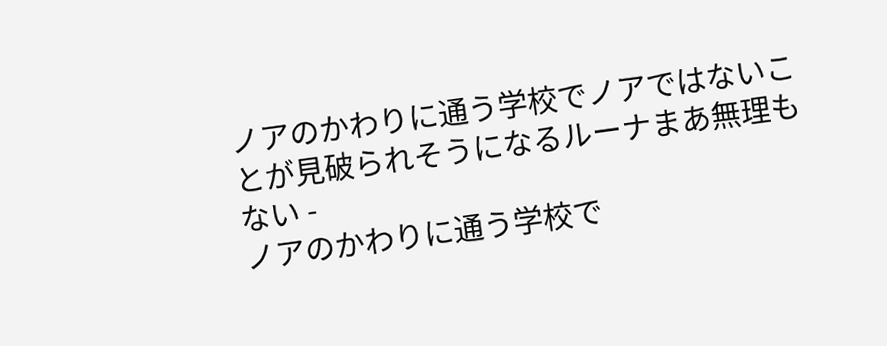ノアのかわりに通う学校でノアではないことが見破られそうになるルーナまあ無理もない -
ノアのかわりに通う学校で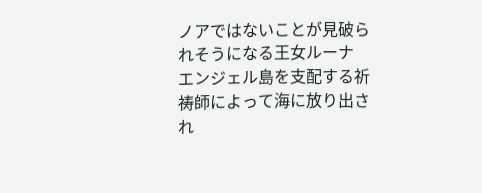ノアではないことが見破られそうになる王女ルーナ
エンジェル島を支配する祈祷師によって海に放り出され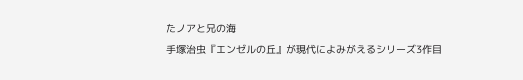たノアと兄の海
手塚治虫『エンゼルの丘』が現代によみがえるシリーズ3作目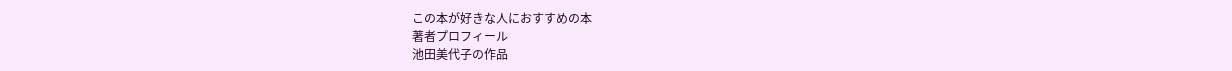この本が好きな人におすすめの本
著者プロフィール
池田美代子の作品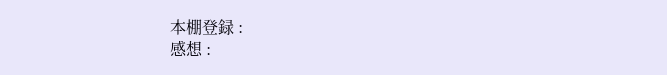本棚登録 :
感想 :